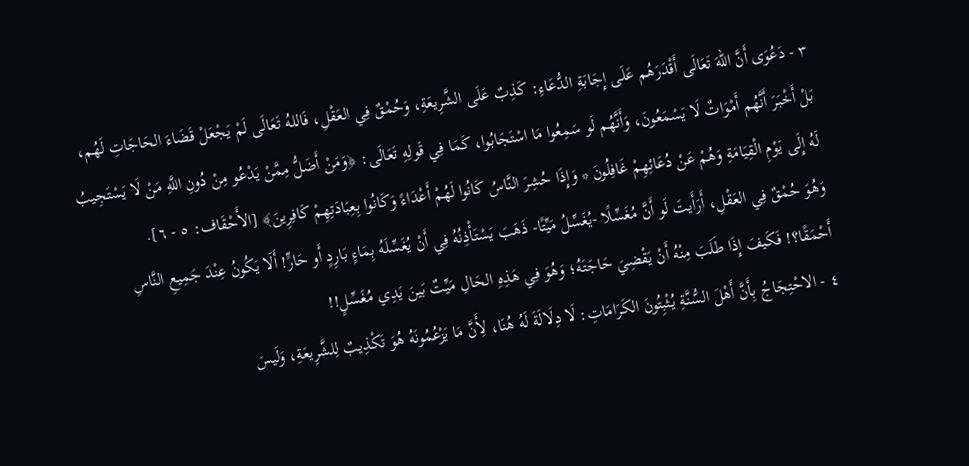٣ - دَعُوَى أَنَّ اللهَ تَعَالَى أَقْدَرَهُم عَلَى إِجَابَةِ الدُّعَاءِ: كَذِبٌ عَلَى الشَّرِيعَةِ، وَحُمْقٌ فِي العَقْلِ، فَاللهُ تَعَالَى لَمْ يَجْعَلْ قَضَاءَ الحَاجَاتِ لَهُم، بَلْ أَخْبَرَ أَنَّهُم أَمْوَاتٌ لَا يَسْمَعُونَ، وَأَنَّهُم لَو سَمِعُوا مَا اسْتَجَابُوا، كَمَا فِي قَولِهِ تَعَالَى: ﴿وَمَنْ أَضَلُّ مِمَّنْ يَدْعُو مِنْ دُونِ اللَّهِ مَنْ لَا يَسْتَجِيبُ لَهُ إِلَى يَوْمِ الْقِيَامَةِ وَهُمْ عَنْ دُعَائِهِمْ غَافِلُونَ * وَإِذَا حُشِرَ النَّاسُ كَانُوا لَهُمْ أَعْدَاءً وَكَانُوا بِعِبَادَتِهِمْ كَافِرِينَ﴾ [الأَحْقَاف: ٥ - ٦].
وَهُوَ حُمْقٌ فِي العَقْلِ، أَرَأَيتَ لَو أَنَّ مُغَسِّلًا -يُغَسِّلُ مَيِّتًا- ذَهَبَ يَسْتَأْذِنُهُ فِي أَنْ يُغَسِّلَهُ بِمَاءٍ بَارِدٍ أَو حَارٍّ! أَلَا يَكُونُ عِنْدَ جَمِيعِ النَّاسِ أَحْمَقًا؟! فَكَيفَ إِذَا طَلَبَ مِنْهُ أَنْ يَقْضِيَ حَاجَتَهُ؛ وَهُوَ فِي هَذِهِ الحَالِ مَيِّتٌ بَينَ يَدِي مُغَسِّلٍ!!
٤ - الاحْتِجَاجُ بِأَنَّ أَهْلَ السُّنَّةِ يُثْبِتُونَ الكَرَامَاتِ: لَا دِلَالَةَ لَهُ هُنَا، لِأَنَّ مَا يَزْعُمُونَهُ هُوَ تَكْذِيبٌ لِلشَّرِيعَةِ، وَلَيسَ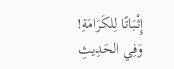إِثْبَاتًا لِلكَرَامَةِ! وَفِي الحَدِيثِ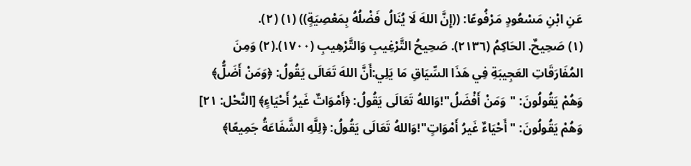عَنِ ابْنِ مَسْعُودٍ مَرْفُوعًا: ((إِنَّ اللهَ لَا يُنَالُ فَضْلُهُ بِمَعْصِيَةٍ)) (١) (٢).
(١) صَحِيحٌ. الحَاكِمُ (٢١٣٦). صَحِيحُ التَّرْغِيبِ وَالتَّرْهِيبِ (١٧٠٠).(٢) وَمِنَ المُفَارَقَاتِ العَجِيبَةِ فِي هَذَا السِّيَاقِ مَا يَلِي:أَنَّ اللهَ تَعَالَى يَقُولُ: ﴿وَمَنْ أَضَلُّ﴾ وَهُمْ يَقُولُونَ: "وَمَنْ أَفْضَلُ"!وَاللهُ تَعَالَى يَقُولُ: ﴿أَمْوَاتٌ غَيرُ أَحْيَاءٍ﴾ [النَّحْل: ٢١] وَهُمْ يَقُولُونَ: "أَحْيَاءٌ غَيرُ أَمْوَاتٍ"!وَاللهُ تَعَالَى يَقُولُ: ﴿لِلَّهِ الشَّفَاعَةُ جَمِيعًا﴾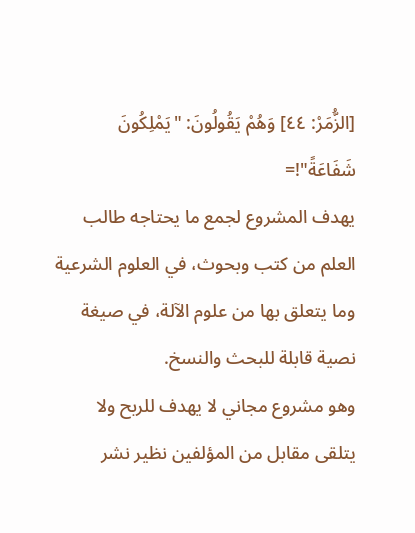[الزُّمَرْ: ٤٤] وَهُمْ يَقُولُونَ: "يَمْلِكُونَ شَفَاعَةً"!=
يهدف المشروع لجمع ما يحتاجه طالب العلم من كتب وبحوث، في العلوم الشرعية وما يتعلق بها من علوم الآلة، في صيغة نصية قابلة للبحث والنسخ.
وهو مشروع مجاني لا يهدف للربح ولا يتلقى مقابل من المؤلفين نظير نشر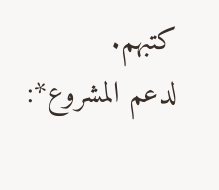كتبهم.
لدعم المشروع*: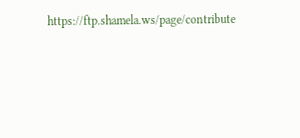https://ftp.shamela.ws/page/contribute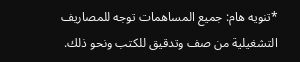*تنويه هام: جميع المساهمات توجه للمصاريف التشغيلية من صف وتدقيق للكتب ونحو ذلك.